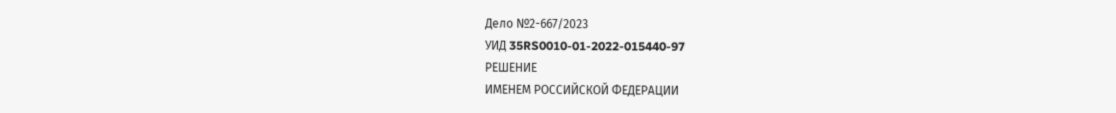Дело №2-667/2023
УИД 35RS0010-01-2022-015440-97
РЕШЕНИЕ
ИМЕНЕМ РОССИЙСКОЙ ФЕДЕРАЦИИ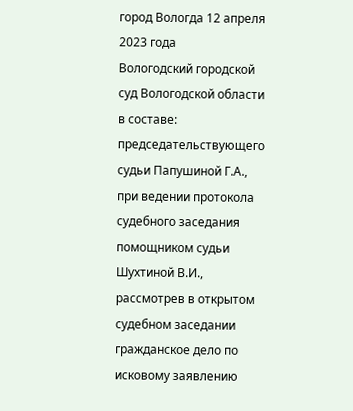город Вологда 12 апреля 2023 года
Вологодский городской суд Вологодской области в составе:
председательствующего судьи Папушиной Г.А.,
при ведении протокола судебного заседания помощником судьи Шухтиной В.И.,
рассмотрев в открытом судебном заседании гражданское дело по исковому заявлению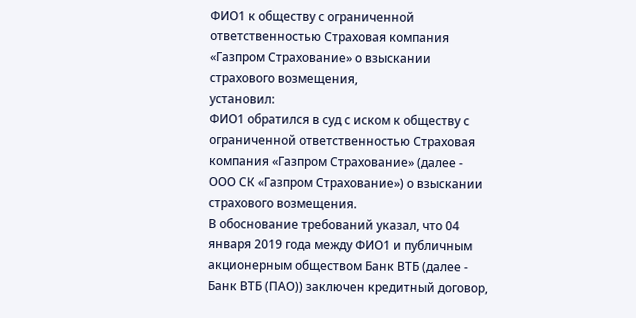ФИО1 к обществу с ограниченной ответственностью Страховая компания «Газпром Страхование» о взыскании страхового возмещения,
установил:
ФИО1 обратился в суд с иском к обществу с ограниченной ответственностью Страховая компания «Газпром Страхование» (далее - ООО СК «Газпром Страхование») о взыскании страхового возмещения.
В обоснование требований указал, что 04 января 2019 года между ФИО1 и публичным акционерным обществом Банк ВТБ (далее - Банк ВТБ (ПАО)) заключен кредитный договор,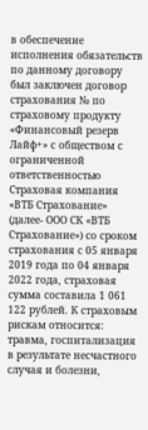в обеспечение исполнения обязательств по данному договору был заключен договор страхования № по страховому продукту «Финансовый резерв Лайф+» с обществом с ограниченной ответственностью Страховая компания «ВТБ Страхование» (далее- ООО СК «ВТБ Страхование») со сроком страхования с 05 января 2019 года по 04 января 2022 года, страховая сумма составила 1 061 122 рублей. К страховым рискам относится: травма, госпитализация в результате несчастного случая и болезни,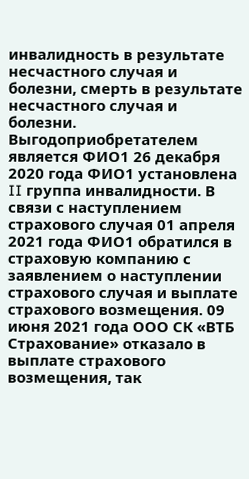инвалидность в результате несчастного случая и болезни, смерть в результате несчастного случая и болезни. Выгодоприобретателем является ФИО1 26 декабря 2020 года ФИО1 установлена II группа инвалидности. В связи с наступлением страхового случая 01 апреля 2021 года ФИО1 обратился в страховую компанию с заявлением о наступлении страхового случая и выплате страхового возмещения. 09 июня 2021 года ООО СК «ВТБ Страхование» отказало в выплате страхового возмещения, так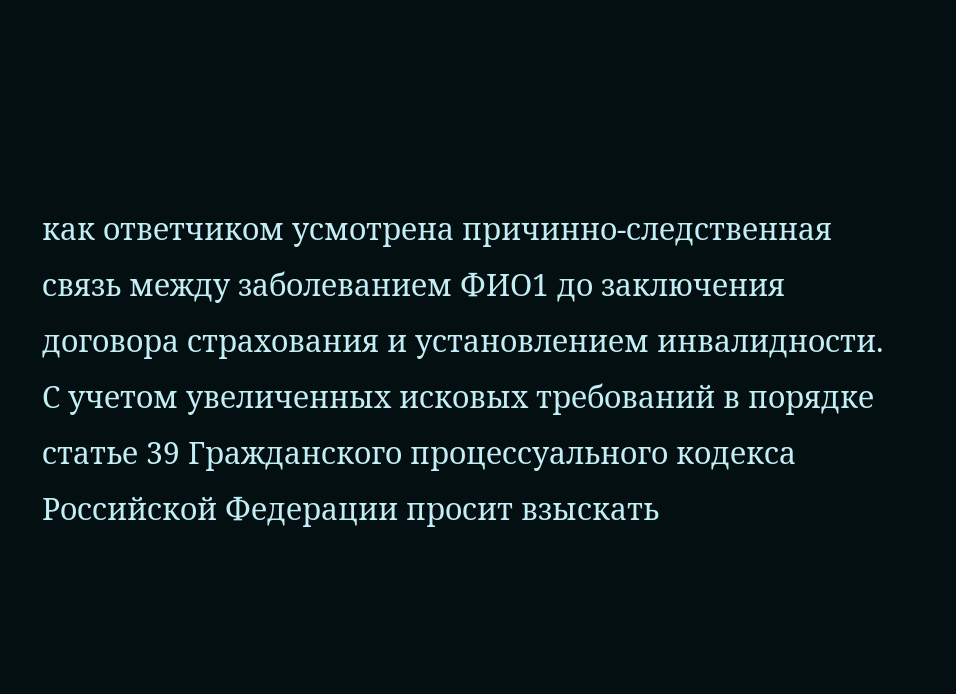как ответчиком усмотрена причинно-следственная связь между заболеванием ФИО1 до заключения договора страхования и установлением инвалидности.
С учетом увеличенных исковых требований в порядке статье 39 Гражданского процессуального кодекса Российской Федерации просит взыскать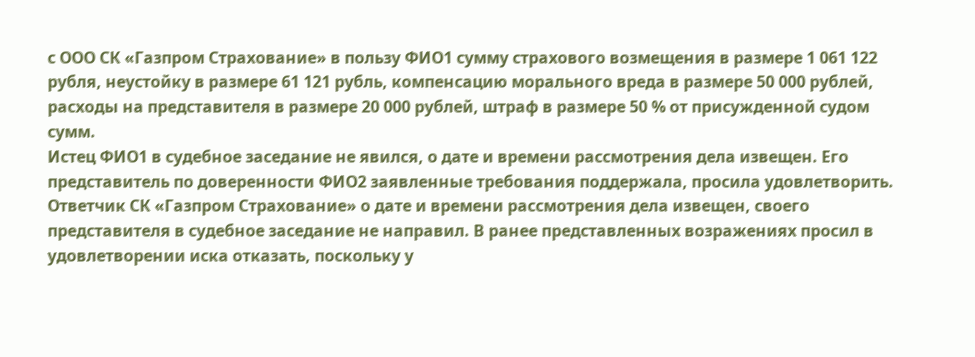с ООО СК «Газпром Страхование» в пользу ФИО1 сумму страхового возмещения в размере 1 061 122 рубля, неустойку в размере 61 121 рубль, компенсацию морального вреда в размере 50 000 рублей, расходы на представителя в размере 20 000 рублей, штраф в размере 50 % от присужденной судом сумм.
Истец ФИО1 в судебное заседание не явился, о дате и времени рассмотрения дела извещен. Его представитель по доверенности ФИО2 заявленные требования поддержала, просила удовлетворить.
Ответчик СК «Газпром Страхование» о дате и времени рассмотрения дела извещен, своего представителя в судебное заседание не направил. В ранее представленных возражениях просил в удовлетворении иска отказать, поскольку у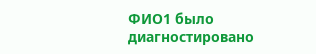ФИО1 было диагностировано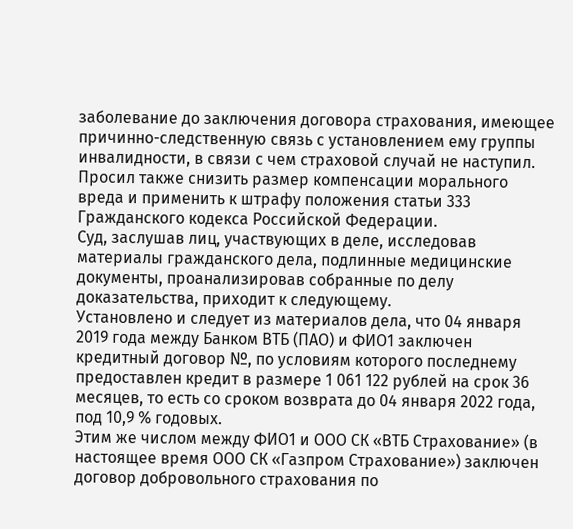заболевание до заключения договора страхования, имеющее причинно-следственную связь с установлением ему группы инвалидности, в связи с чем страховой случай не наступил. Просил также снизить размер компенсации морального вреда и применить к штрафу положения статьи 333 Гражданского кодекса Российской Федерации.
Суд, заслушав лиц, участвующих в деле, исследовав материалы гражданского дела, подлинные медицинские документы, проанализировав собранные по делу доказательства, приходит к следующему.
Установлено и следует из материалов дела, что 04 января 2019 года между Банком ВТБ (ПАО) и ФИО1 заключен кредитный договор №, по условиям которого последнему предоставлен кредит в размере 1 061 122 рублей на срок 36 месяцев, то есть со сроком возврата до 04 января 2022 года, под 10,9 % годовых.
Этим же числом между ФИО1 и ООО СК «ВТБ Страхование» (в настоящее время ООО СК «Газпром Страхование») заключен договор добровольного страхования по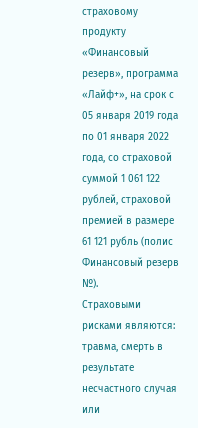страховому продукту «Финансовый резерв», программа «Лайф+», на срок с 05 января 2019 года по 01 января 2022 года, со страховой суммой 1 061 122 рублей, страховой премией в размере 61 121 рубль (полис Финансовый резерв №).
Страховыми рисками являются: травма, смерть в результате несчастного случая или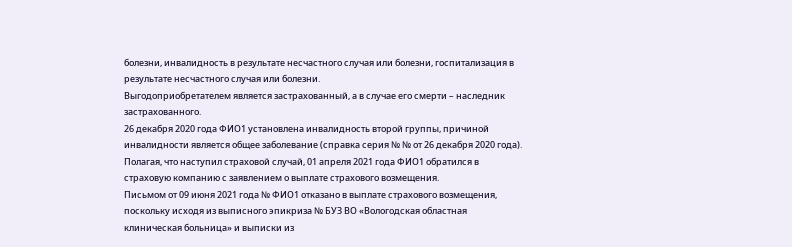болезни, инвалидность в результате несчастного случая или болезни, госпитализация в результате несчастного случая или болезни.
Выгодоприобретателем является застрахованный, а в случае его смерти – наследник застрахованного.
26 декабря 2020 года ФИО1 установлена инвалидность второй группы, причиной инвалидности является общее заболевание (справка серия № № от 26 декабря 2020 года).
Полагая, что наступил страховой случай, 01 апреля 2021 года ФИО1 обратился в страховую компанию с заявлением о выплате страхового возмещения.
Письмом от 09 июня 2021 года № ФИО1 отказано в выплате страхового возмещения, поскольку исходя из выписного эпикриза № БУЗ ВО «Вологодская областная клиническая больница» и выписки из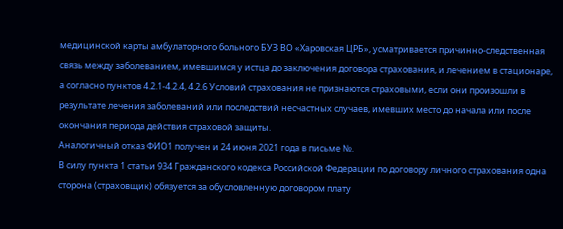медицинской карты амбулаторного больного БУЗ ВО «Харовская ЦРБ», усматривается причинно-следственная связь между заболеванием, имевшимся у истца до заключения договора страхования, и лечением в стационаре, а согласно пунктов 4.2.1-4.2.4, 4.2.6 Условий страхования не признаются страховыми, если они произошли в результате лечения заболеваний или последствий несчастных случаев, имевших место до начала или после окончания периода действия страховой защиты.
Аналогичный отказ ФИО1 получен и 24 июня 2021 года в письме №.
В силу пункта 1 статьи 934 Гражданского кодекса Российской Федерации по договору личного страхования одна сторона (страховщик) обязуется за обусловленную договором плату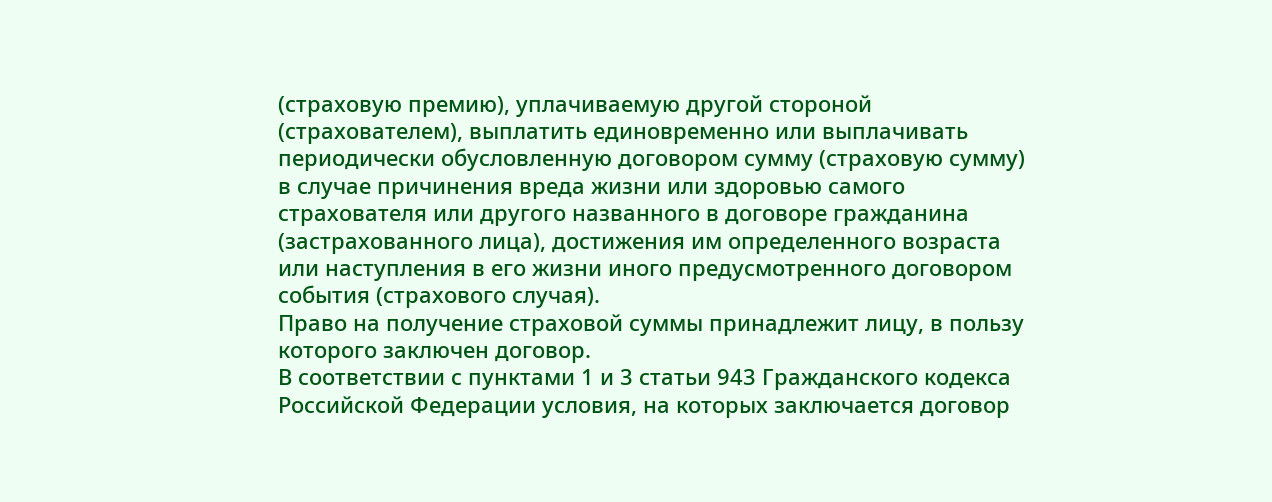(страховую премию), уплачиваемую другой стороной (страхователем), выплатить единовременно или выплачивать периодически обусловленную договором сумму (страховую сумму) в случае причинения вреда жизни или здоровью самого страхователя или другого названного в договоре гражданина (застрахованного лица), достижения им определенного возраста или наступления в его жизни иного предусмотренного договором события (страхового случая).
Право на получение страховой суммы принадлежит лицу, в пользу которого заключен договор.
В соответствии с пунктами 1 и 3 статьи 943 Гражданского кодекса Российской Федерации условия, на которых заключается договор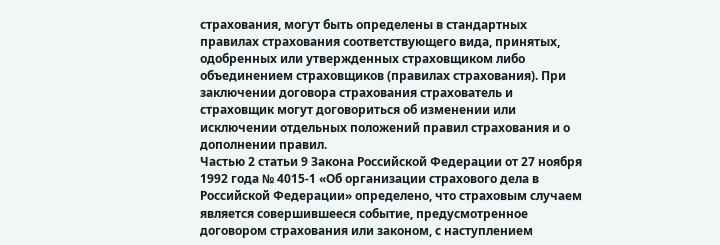страхования, могут быть определены в стандартных правилах страхования соответствующего вида, принятых, одобренных или утвержденных страховщиком либо объединением страховщиков (правилах страхования). При заключении договора страхования страхователь и страховщик могут договориться об изменении или исключении отдельных положений правил страхования и о дополнении правил.
Частью 2 статьи 9 Закона Российской Федерации от 27 ноября 1992 года № 4015-1 «Об организации страхового дела в Российской Федерации» определено, что страховым случаем является совершившееся событие, предусмотренное договором страхования или законом, с наступлением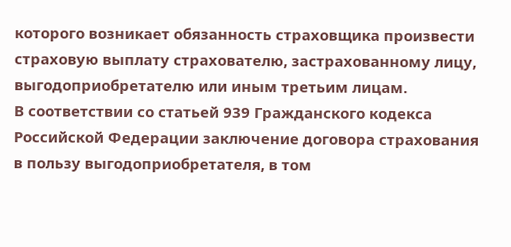которого возникает обязанность страховщика произвести страховую выплату страхователю, застрахованному лицу, выгодоприобретателю или иным третьим лицам.
В соответствии со статьей 939 Гражданского кодекса Российской Федерации заключение договора страхования в пользу выгодоприобретателя, в том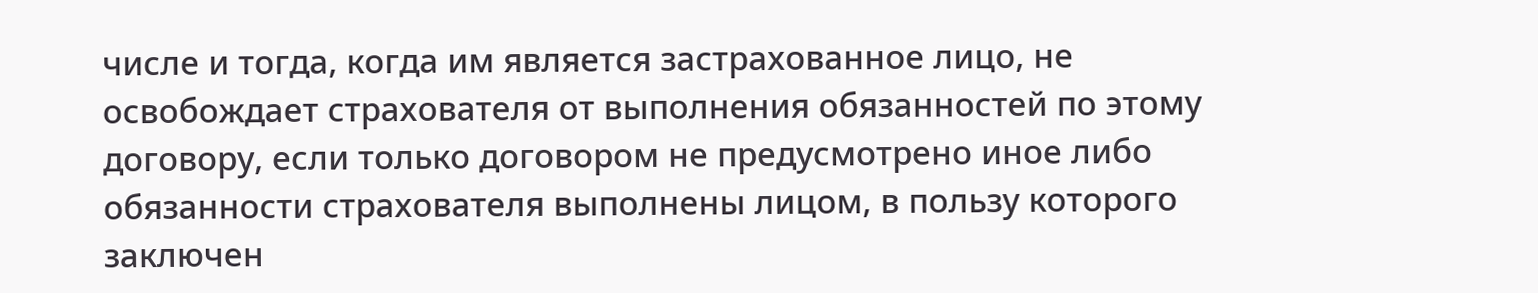числе и тогда, когда им является застрахованное лицо, не освобождает страхователя от выполнения обязанностей по этому договору, если только договором не предусмотрено иное либо обязанности страхователя выполнены лицом, в пользу которого заключен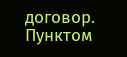договор.
Пунктом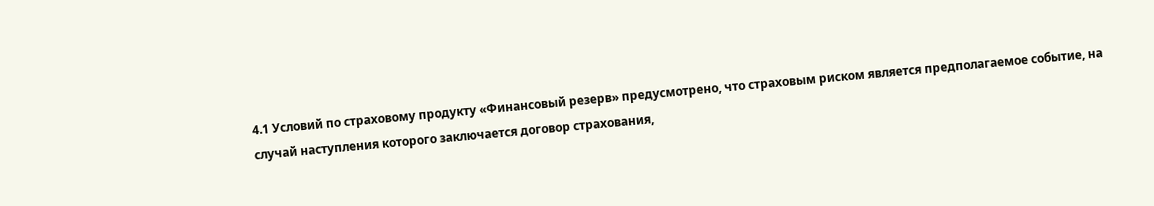4.1 Условий по страховому продукту «Финансовый резерв» предусмотрено, что страховым риском является предполагаемое событие, на случай наступления которого заключается договор страхования,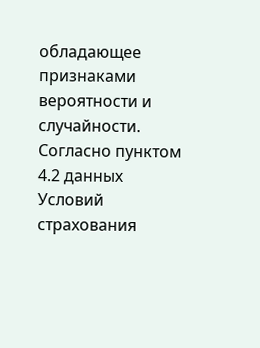обладающее признаками вероятности и случайности.
Согласно пунктом 4.2 данных Условий страхования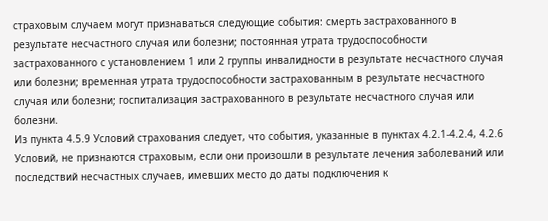страховым случаем могут признаваться следующие события: смерть застрахованного в результате несчастного случая или болезни; постоянная утрата трудоспособности застрахованного с установлением 1 или 2 группы инвалидности в результате несчастного случая или болезни; временная утрата трудоспособности застрахованным в результате несчастного случая или болезни; госпитализация застрахованного в результате несчастного случая или болезни.
Из пункта 4.5.9 Условий страхования следует, что события, указанные в пунктах 4.2.1-4.2.4, 4.2.6 Условий, не признаются страховым, если они произошли в результате лечения заболеваний или последствий несчастных случаев, имевших место до даты подключения к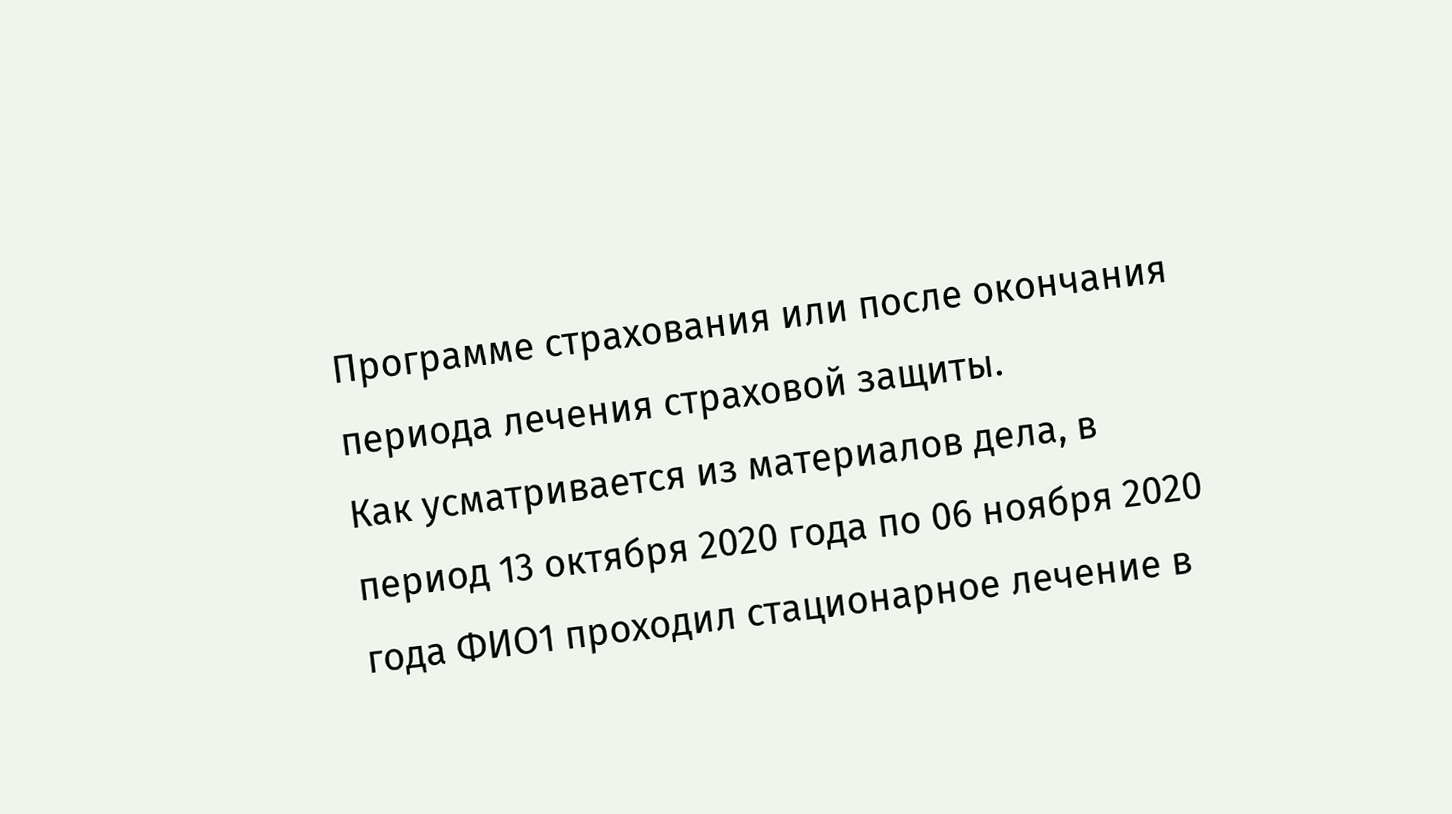Программе страхования или после окончания периода лечения страховой защиты.
Как усматривается из материалов дела, в период 13 октября 2020 года по 06 ноября 2020 года ФИО1 проходил стационарное лечение в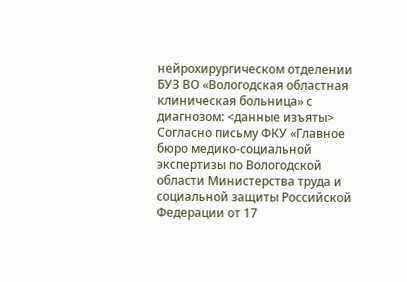нейрохирургическом отделении БУЗ ВО «Вологодская областная клиническая больница» с диагнозом: <данные изъяты>
Согласно письму ФКУ «Главное бюро медико-социальной экспертизы по Вологодской области Министерства труда и социальной защиты Российской Федерации от 17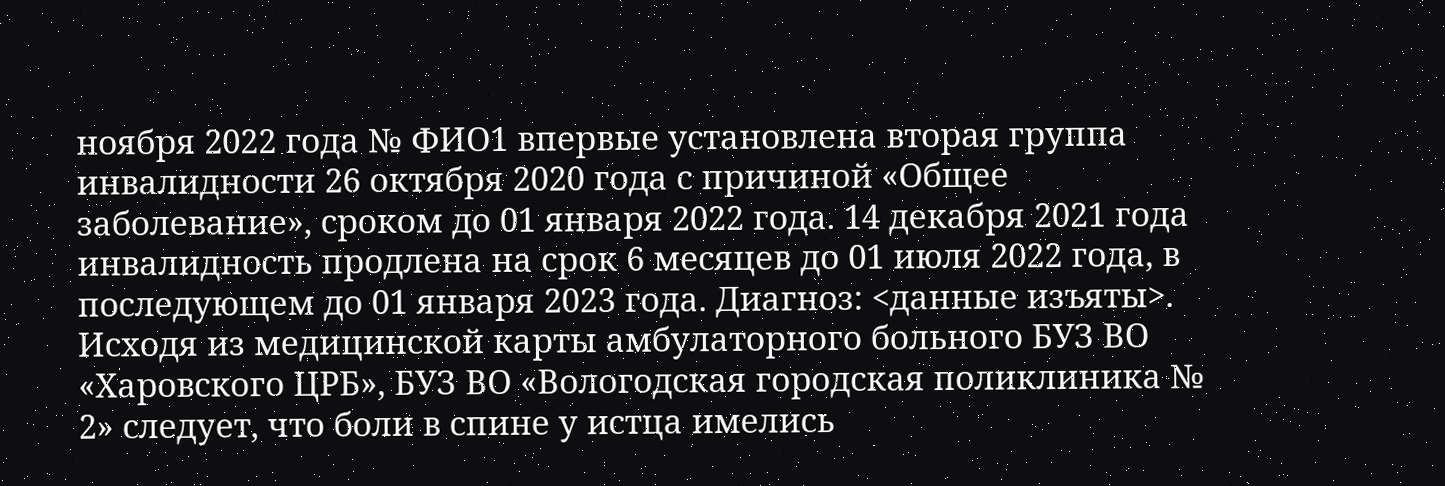ноября 2022 года № ФИО1 впервые установлена вторая группа инвалидности 26 октября 2020 года с причиной «Общее заболевание», сроком до 01 января 2022 года. 14 декабря 2021 года инвалидность продлена на срок 6 месяцев до 01 июля 2022 года, в последующем до 01 января 2023 года. Диагноз: <данные изъяты>.
Исходя из медицинской карты амбулаторного больного БУЗ ВО «Харовского ЦРБ», БУЗ ВО «Вологодская городская поликлиника № 2» следует, что боли в спине у истца имелись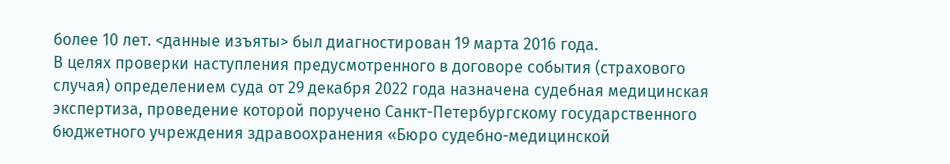более 10 лет. <данные изъяты> был диагностирован 19 марта 2016 года.
В целях проверки наступления предусмотренного в договоре события (страхового случая) определением суда от 29 декабря 2022 года назначена судебная медицинская экспертиза, проведение которой поручено Санкт-Петербургскому государственного бюджетного учреждения здравоохранения «Бюро судебно-медицинской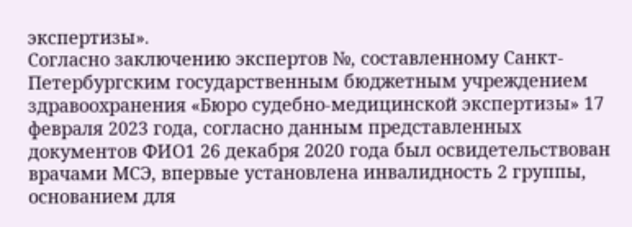экспертизы».
Согласно заключению экспертов №, составленному Санкт-Петербургским государственным бюджетным учреждением здравоохранения «Бюро судебно-медицинской экспертизы» 17 февраля 2023 года, согласно данным представленных документов ФИО1 26 декабря 2020 года был освидетельствован врачами МСЭ, впервые установлена инвалидность 2 группы, основанием для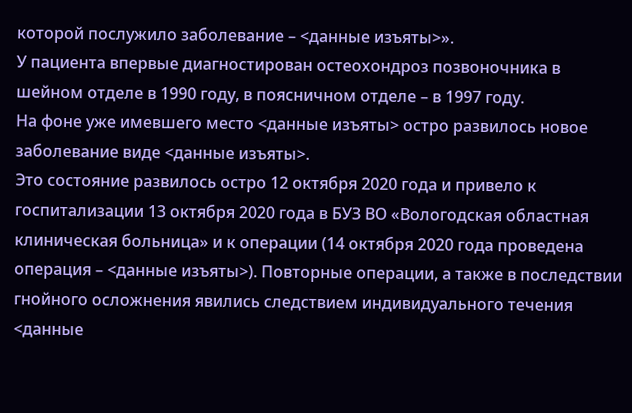которой послужило заболевание – <данные изъяты>».
У пациента впервые диагностирован остеохондроз позвоночника в шейном отделе в 1990 году, в поясничном отделе – в 1997 году.
На фоне уже имевшего место <данные изъяты> остро развилось новое заболевание виде <данные изъяты>.
Это состояние развилось остро 12 октября 2020 года и привело к госпитализации 13 октября 2020 года в БУЗ ВО «Вологодская областная клиническая больница» и к операции (14 октября 2020 года проведена операция – <данные изъяты>). Повторные операции, а также в последствии гнойного осложнения явились следствием индивидуального течения <данные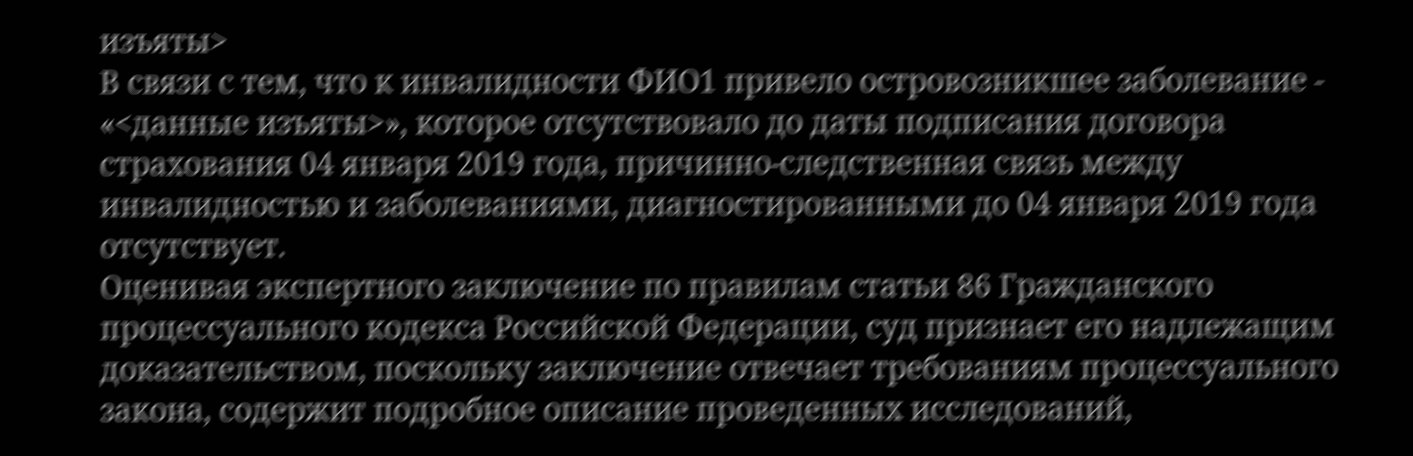изъяты>
В связи с тем, что к инвалидности ФИО1 привело островозникшее заболевание - «<данные изъяты>», которое отсутствовало до даты подписания договора страхования 04 января 2019 года, причинно-следственная связь между инвалидностью и заболеваниями, диагностированными до 04 января 2019 года отсутствует.
Оценивая экспертного заключение по правилам статьи 86 Гражданского процессуального кодекса Российской Федерации, суд признает его надлежащим доказательством, поскольку заключение отвечает требованиям процессуального закона, содержит подробное описание проведенных исследований,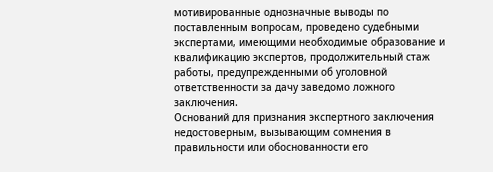мотивированные однозначные выводы по поставленным вопросам, проведено судебными экспертами, имеющими необходимые образование и квалификацию экспертов, продолжительный стаж работы, предупрежденными об уголовной ответственности за дачу заведомо ложного заключения.
Оснований для признания экспертного заключения недостоверным, вызывающим сомнения в правильности или обоснованности его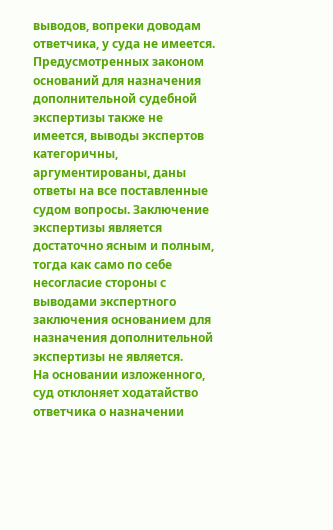выводов, вопреки доводам ответчика, у суда не имеется. Предусмотренных законом оснований для назначения дополнительной судебной экспертизы также не имеется, выводы экспертов категоричны, аргументированы, даны ответы на все поставленные судом вопросы. Заключение экспертизы является достаточно ясным и полным, тогда как само по себе несогласие стороны с выводами экспертного заключения основанием для назначения дополнительной экспертизы не является.
На основании изложенного, суд отклоняет ходатайство ответчика о назначении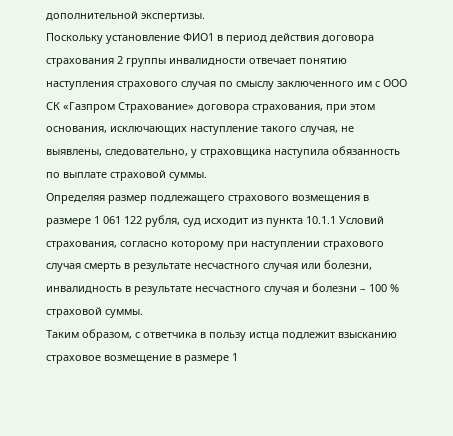дополнительной экспертизы.
Поскольку установление ФИО1 в период действия договора страхования 2 группы инвалидности отвечает понятию наступления страхового случая по смыслу заключенного им с ООО СК «Газпром Страхование» договора страхования, при этом основания, исключающих наступление такого случая, не выявлены, следовательно, у страховщика наступила обязанность по выплате страховой суммы.
Определяя размер подлежащего страхового возмещения в размере 1 061 122 рубля, суд исходит из пункта 10.1.1 Условий страхования, согласно которому при наступлении страхового случая смерть в результате несчастного случая или болезни, инвалидность в результате несчастного случая и болезни – 100 % страховой суммы.
Таким образом, с ответчика в пользу истца подлежит взысканию страховое возмещение в размере 1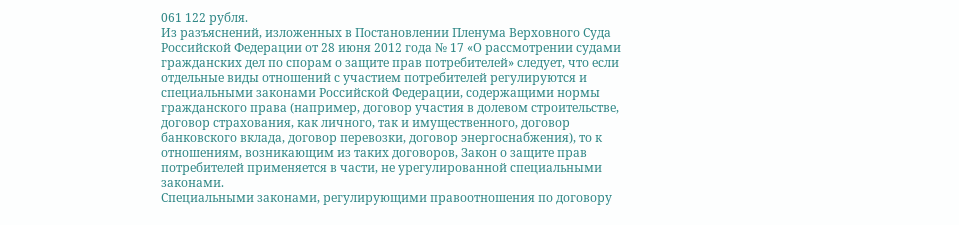061 122 рубля.
Из разъяснений, изложенных в Постановлении Пленума Верховного Суда Российской Федерации от 28 июня 2012 года № 17 «О рассмотрении судами гражданских дел по спорам о защите прав потребителей» следует, что если отдельные виды отношений с участием потребителей регулируются и специальными законами Российской Федерации, содержащими нормы гражданского права (например, договор участия в долевом строительстве, договор страхования, как личного, так и имущественного, договор банковского вклада, договор перевозки, договор энергоснабжения), то к отношениям, возникающим из таких договоров, Закон о защите прав потребителей применяется в части, не урегулированной специальными законами.
Специальными законами, регулирующими правоотношения по договору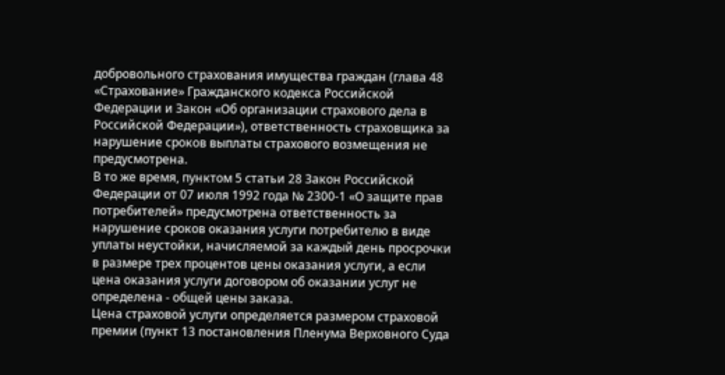добровольного страхования имущества граждан (глава 48 «Страхование» Гражданского кодекса Российской Федерации и Закон «Об организации страхового дела в Российской Федерации»), ответственность страховщика за нарушение сроков выплаты страхового возмещения не предусмотрена.
В то же время, пунктом 5 статьи 28 Закон Российской Федерации от 07 июля 1992 года № 2300-1 «О защите прав потребителей» предусмотрена ответственность за нарушение сроков оказания услуги потребителю в виде уплаты неустойки, начисляемой за каждый день просрочки в размере трех процентов цены оказания услуги, а если цена оказания услуги договором об оказании услуг не определена - общей цены заказа.
Цена страховой услуги определяется размером страховой премии (пункт 13 постановления Пленума Верховного Суда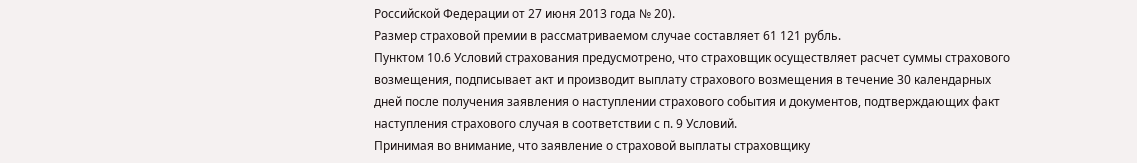Российской Федерации от 27 июня 2013 года № 20).
Размер страховой премии в рассматриваемом случае составляет 61 121 рубль.
Пунктом 10.6 Условий страхования предусмотрено, что страховщик осуществляет расчет суммы страхового возмещения, подписывает акт и производит выплату страхового возмещения в течение 30 календарных дней после получения заявления о наступлении страхового события и документов, подтверждающих факт наступления страхового случая в соответствии с п. 9 Условий.
Принимая во внимание, что заявление о страховой выплаты страховщику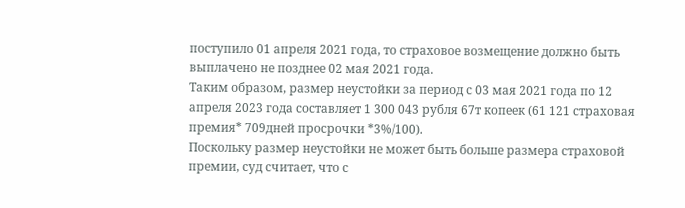поступило 01 апреля 2021 года, то страховое возмещение должно быть выплачено не позднее 02 мая 2021 года.
Таким образом, размер неустойки за период с 03 мая 2021 года по 12 апреля 2023 года составляет 1 300 043 рубля 67т копеек (61 121 страховая премия* 709дней просрочки *3%/100).
Поскольку размер неустойки не может быть больше размера страховой премии, суд считает, что с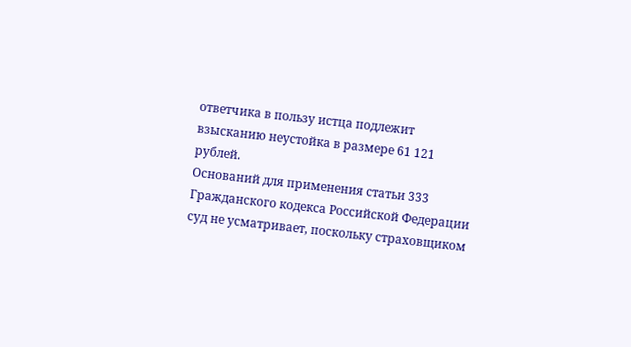ответчика в пользу истца подлежит взысканию неустойка в размере 61 121 рублей.
Оснований для применения статьи 333 Гражданского кодекса Российской Федерации суд не усматривает, поскольку страховщиком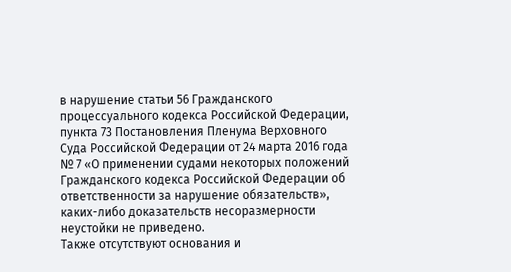в нарушение статьи 56 Гражданского процессуального кодекса Российской Федерации, пункта 73 Постановления Пленума Верховного Суда Российской Федерации от 24 марта 2016 года № 7 «О применении судами некоторых положений Гражданского кодекса Российской Федерации об ответственности за нарушение обязательств», каких-либо доказательств несоразмерности неустойки не приведено.
Также отсутствуют основания и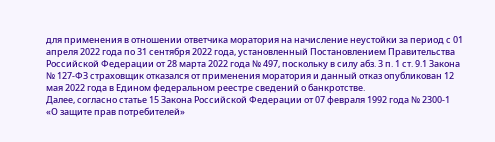для применения в отношении ответчика моратория на начисление неустойки за период с 01 апреля 2022 года по 31 сентября 2022 года, установленный Постановлением Правительства Российской Федерации от 28 марта 2022 года № 497, поскольку в силу абз. 3 п. 1 ст. 9.1 Закона № 127-ФЗ страховщик отказался от применения моратория и данный отказ опубликован 12 мая 2022 года в Едином федеральном реестре сведений о банкротстве.
Далее, согласно статье 15 Закона Российской Федерации от 07 февраля 1992 года № 2300-1 «О защите прав потребителей»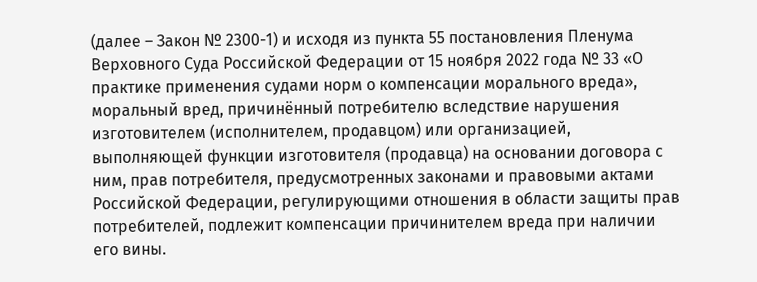(далее – Закон № 2300-1) и исходя из пункта 55 постановления Пленума Верховного Суда Российской Федерации от 15 ноября 2022 года № 33 «О практике применения судами норм о компенсации морального вреда», моральный вред, причинённый потребителю вследствие нарушения изготовителем (исполнителем, продавцом) или организацией, выполняющей функции изготовителя (продавца) на основании договора с ним, прав потребителя, предусмотренных законами и правовыми актами Российской Федерации, регулирующими отношения в области защиты прав потребителей, подлежит компенсации причинителем вреда при наличии его вины.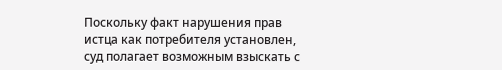Поскольку факт нарушения прав истца как потребителя установлен, суд полагает возможным взыскать с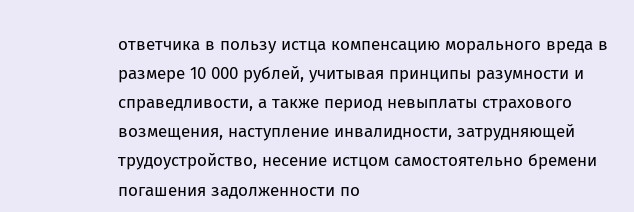ответчика в пользу истца компенсацию морального вреда в размере 10 000 рублей, учитывая принципы разумности и справедливости, а также период невыплаты страхового возмещения, наступление инвалидности, затрудняющей трудоустройство, несение истцом самостоятельно бремени погашения задолженности по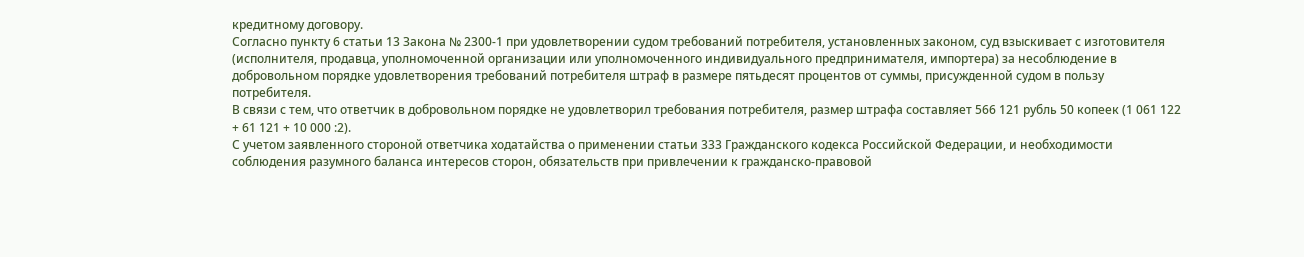кредитному договору.
Согласно пункту 6 статьи 13 Закона № 2300-1 при удовлетворении судом требований потребителя, установленных законом, суд взыскивает с изготовителя (исполнителя, продавца, уполномоченной организации или уполномоченного индивидуального предпринимателя, импортера) за несоблюдение в добровольном порядке удовлетворения требований потребителя штраф в размере пятьдесят процентов от суммы, присужденной судом в пользу потребителя.
В связи с тем, что ответчик в добровольном порядке не удовлетворил требования потребителя, размер штрафа составляет 566 121 рубль 50 копеек (1 061 122 + 61 121 + 10 000 :2).
С учетом заявленного стороной ответчика ходатайства о применении статьи 333 Гражданского кодекса Российской Федерации, и необходимости соблюдения разумного баланса интересов сторон, обязательств при привлечении к гражданско-правовой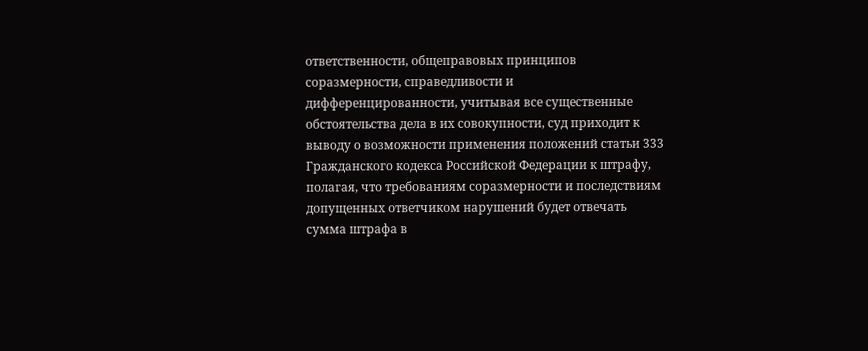ответственности, общеправовых принципов соразмерности, справедливости и дифференцированности, учитывая все существенные обстоятельства дела в их совокупности, суд приходит к выводу о возможности применения положений статьи 333 Гражданского кодекса Российской Федерации к штрафу, полагая, что требованиям соразмерности и последствиям допущенных ответчиком нарушений будет отвечать сумма штрафа в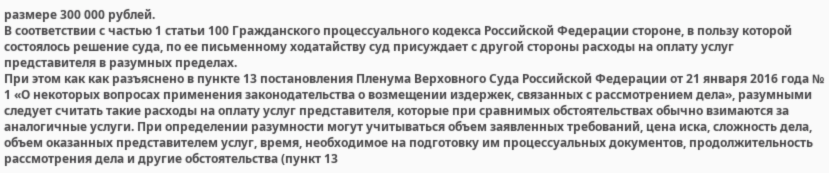размере 300 000 рублей.
В соответствии с частью 1 статьи 100 Гражданского процессуального кодекса Российской Федерации стороне, в пользу которой состоялось решение суда, по ее письменному ходатайству суд присуждает с другой стороны расходы на оплату услуг представителя в разумных пределах.
При этом как как разъяснено в пункте 13 постановления Пленума Верховного Суда Российской Федерации от 21 января 2016 года № 1 «О некоторых вопросах применения законодательства о возмещении издержек, связанных с рассмотрением дела», разумными следует считать такие расходы на оплату услуг представителя, которые при сравнимых обстоятельствах обычно взимаются за аналогичные услуги. При определении разумности могут учитываться объем заявленных требований, цена иска, сложность дела, объем оказанных представителем услуг, время, необходимое на подготовку им процессуальных документов, продолжительность рассмотрения дела и другие обстоятельства (пункт 13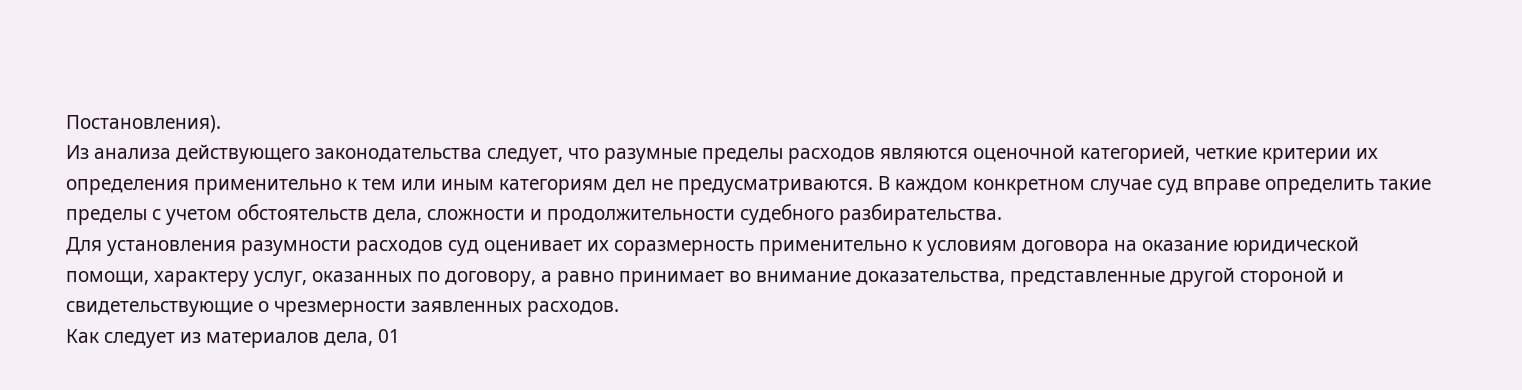Постановления).
Из анализа действующего законодательства следует, что разумные пределы расходов являются оценочной категорией, четкие критерии их определения применительно к тем или иным категориям дел не предусматриваются. В каждом конкретном случае суд вправе определить такие пределы с учетом обстоятельств дела, сложности и продолжительности судебного разбирательства.
Для установления разумности расходов суд оценивает их соразмерность применительно к условиям договора на оказание юридической помощи, характеру услуг, оказанных по договору, а равно принимает во внимание доказательства, представленные другой стороной и свидетельствующие о чрезмерности заявленных расходов.
Как следует из материалов дела, 01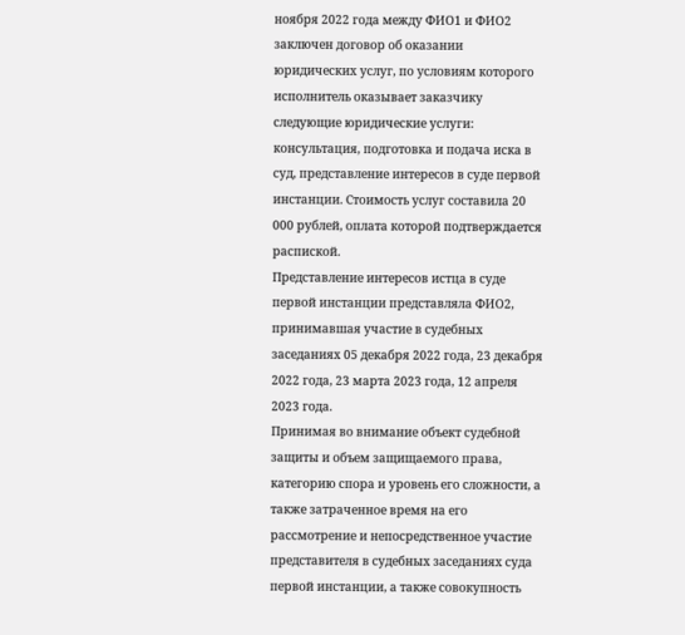ноября 2022 года между ФИО1 и ФИО2 заключен договор об оказании юридических услуг, по условиям которого исполнитель оказывает заказчику следующие юридические услуги: консультация, подготовка и подача иска в суд, представление интересов в суде первой инстанции. Стоимость услуг составила 20 000 рублей, оплата которой подтверждается распиской.
Представление интересов истца в суде первой инстанции представляла ФИО2, принимавшая участие в судебных заседаниях 05 декабря 2022 года, 23 декабря 2022 года, 23 марта 2023 года, 12 апреля 2023 года.
Принимая во внимание объект судебной защиты и объем защищаемого права, категорию спора и уровень его сложности, а также затраченное время на его рассмотрение и непосредственное участие представителя в судебных заседаниях суда первой инстанции, а также совокупность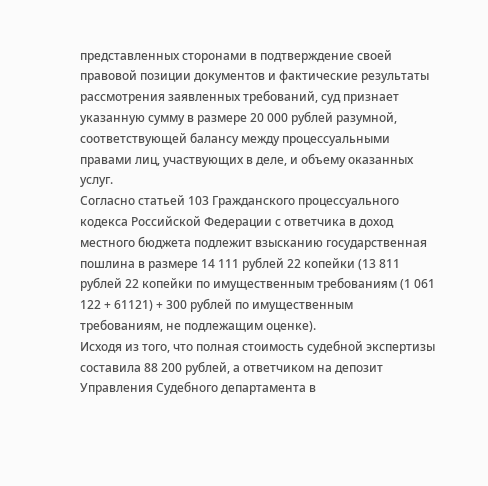представленных сторонами в подтверждение своей правовой позиции документов и фактические результаты рассмотрения заявленных требований, суд признает указанную сумму в размере 20 000 рублей разумной, соответствующей балансу между процессуальными правами лиц, участвующих в деле, и объему оказанных услуг.
Согласно статьей 103 Гражданского процессуального кодекса Российской Федерации с ответчика в доход местного бюджета подлежит взысканию государственная пошлина в размере 14 111 рублей 22 копейки (13 811 рублей 22 копейки по имущественным требованиям (1 061 122 + 61121) + 300 рублей по имущественным требованиям, не подлежащим оценке).
Исходя из того, что полная стоимость судебной экспертизы составила 88 200 рублей, а ответчиком на депозит Управления Судебного департамента в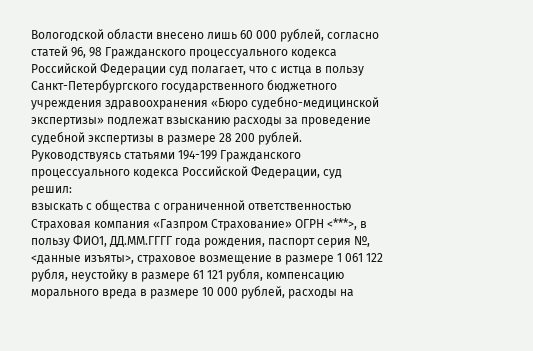Вологодской области внесено лишь 60 000 рублей, согласно статей 96, 98 Гражданского процессуального кодекса Российской Федерации суд полагает, что с истца в пользу Санкт-Петербургского государственного бюджетного учреждения здравоохранения «Бюро судебно-медицинской экспертизы» подлежат взысканию расходы за проведение судебной экспертизы в размере 28 200 рублей.
Руководствуясь статьями 194-199 Гражданского процессуального кодекса Российской Федерации, суд
решил:
взыскать с общества с ограниченной ответственностью Страховая компания «Газпром Страхование» ОГРН <***>, в пользу ФИО1, ДД.ММ.ГГГГ года рождения, паспорт серия №, <данные изъяты>, страховое возмещение в размере 1 061 122 рубля, неустойку в размере 61 121 рубля, компенсацию морального вреда в размере 10 000 рублей, расходы на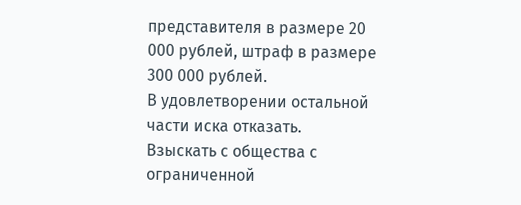представителя в размере 20 000 рублей, штраф в размере 300 000 рублей.
В удовлетворении остальной части иска отказать.
Взыскать с общества с ограниченной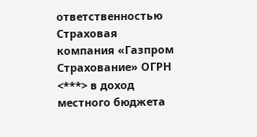ответственностью Страховая компания «Газпром Страхование» ОГРН <***> в доход местного бюджета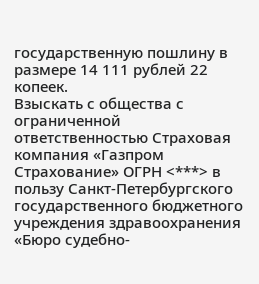государственную пошлину в размере 14 111 рублей 22 копеек.
Взыскать с общества с ограниченной ответственностью Страховая компания «Газпром Страхование» ОГРН <***> в пользу Санкт-Петербургского государственного бюджетного учреждения здравоохранения «Бюро судебно-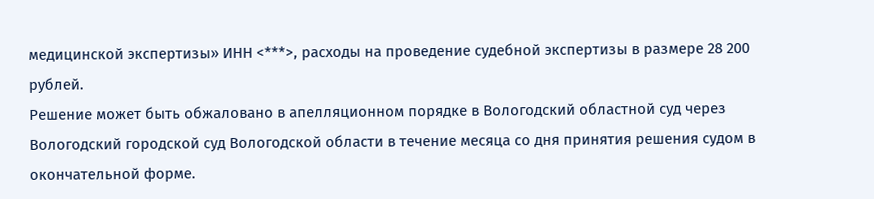медицинской экспертизы» ИНН <***>, расходы на проведение судебной экспертизы в размере 28 200 рублей.
Решение может быть обжаловано в апелляционном порядке в Вологодский областной суд через Вологодский городской суд Вологодской области в течение месяца со дня принятия решения судом в окончательной форме.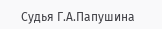Судья Г.А.Папушина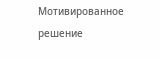Мотивированное решение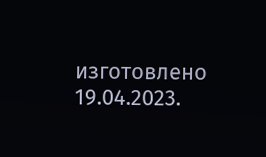изготовлено 19.04.2023.